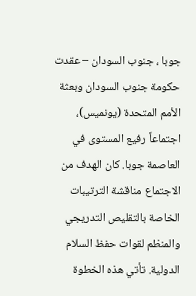جوبا ، جنوب السودان – عقدت حكومة جنوب السودان وبعثة الأمم المتحدة (يونميس)، اجتماعاً رفيع المستوى في العاصمة جوبا. كان الهدف من الاجتماع مناقشة الترتيبات الخاصة بالتقليص التدريجي والمنظم لقوات حفظ السلام الدولية. تأتي هذه الخطوة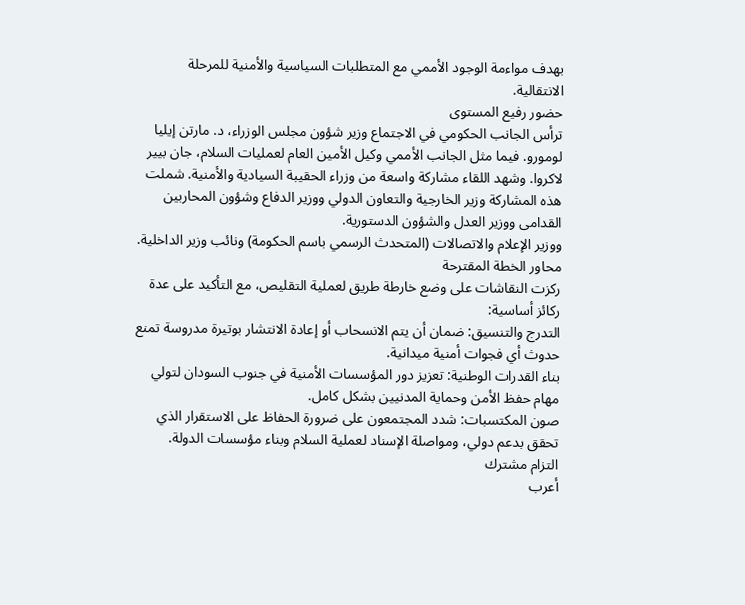بهدف مواءمة الوجود الأممي مع المتطلبات السياسية والأمنية للمرحلة الانتقالية.
حضور رفيع المستوى
ترأس الجانب الحكومي في الاجتماع وزير شؤون مجلس الوزراء، د. مارتن إيليا لومورو. فيما مثل الجانب الأممي وكيل الأمين العام لعمليات السلام، جان بيير لاكروا. وشهد اللقاء مشاركة واسعة من وزراء الحقيبة السيادية والأمنية. شملت هذه المشاركة وزير الخارجية والتعاون الدولي ووزير الدفاع وشؤون المحاربين القدامى ووزير العدل والشؤون الدستورية.
ووزير الإعلام والاتصالات (المتحدث الرسمي باسم الحكومة) ونائب وزير الداخلية.
محاور الخطة المقترحة
ركزت النقاشات على وضع خارطة طريق لعملية التقليص، مع التأكيد على عدة ركائز أساسية:
التدرج والتنسيق: ضمان أن يتم الانسحاب أو إعادة الانتشار بوتيرة مدروسة تمنع حدوث أي فجوات أمنية ميدانية.
بناء القدرات الوطنية: تعزيز دور المؤسسات الأمنية في جنوب السودان لتولي مهام حفظ الأمن وحماية المدنيين بشكل كامل.
صون المكتسبات: شدد المجتمعون على ضرورة الحفاظ على الاستقرار الذي تحقق بدعم دولي، ومواصلة الإسناد لعملية السلام وبناء مؤسسات الدولة.
التزام مشترك
أعرب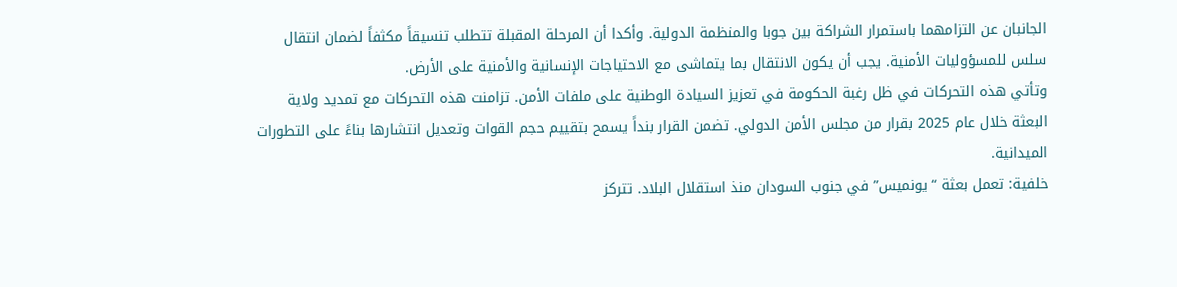الجانبان عن التزامهما باستمرار الشراكة بين جوبا والمنظمة الدولية. وأكدا أن المرحلة المقبلة تتطلب تنسيقاً مكثفاً لضمان انتقال سلس للمسؤوليات الأمنية. يجب أن يكون الانتقال بما يتماشى مع الاحتياجات الإنسانية والأمنية على الأرض.
وتأتي هذه التحركات في ظل رغبة الحكومة في تعزيز السيادة الوطنية على ملفات الأمن. تزامنت هذه التحركات مع تمديد ولاية البعثة خلال عام 2025 بقرار من مجلس الأمن الدولي. تضمن القرار بنداً يسمح بتقييم حجم القوات وتعديل انتشارها بناءً على التطورات الميدانية.
خلفية: تعمل بعثة “يونميس” في جنوب السودان منذ استقلال البلاد. تتركز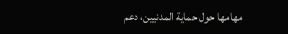مهامها حول حماية المدنيين، دعم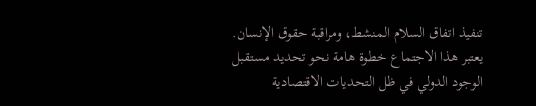تنفيذ اتفاق السلام المنشط، ومراقبة حقوق الإنسان. يعتبر هذا الاجتماع خطوة هامة نحو تحديد مستقبل الوجود الدولي في ظل التحديات الاقتصادية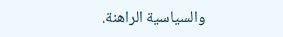والسياسية الراهنة.